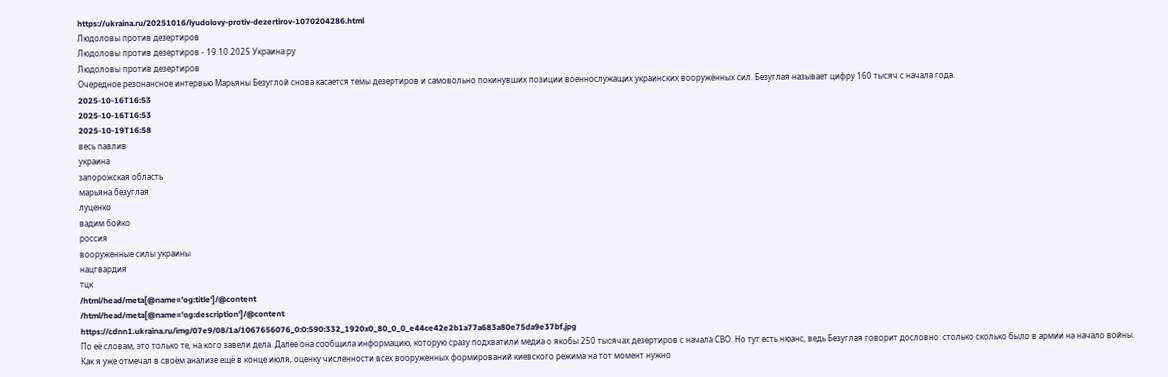https://ukraina.ru/20251016/lyudolovy-protiv-dezertirov-1070204286.html
Людоловы против дезертиров
Людоловы против дезертиров - 19.10.2025 Украина.ру
Людоловы против дезертиров
Очередное резонансное интервью Марьяны Безуглой снова касается темы дезертиров и самовольно покинувших позиции военнослужащих украинских вооружённых сил. Безуглая называет цифру 160 тысяч с начала года.
2025-10-16T16:53
2025-10-16T16:53
2025-10-19T16:58
весь павлив
украина
запорожская область
марьяна безуглая
луценко
вадим бойко
россия
вооруженные силы украины
нацгвардия
тцк
/html/head/meta[@name='og:title']/@content
/html/head/meta[@name='og:description']/@content
https://cdnn1.ukraina.ru/img/07e9/08/1a/1067656076_0:0:590:332_1920x0_80_0_0_e44ce42e2b1a77a683a80e75da9e37bf.jpg
По её словам, это только те, на кого завели дела. Далее она сообщила информацию, которую сразу подхватили медиа о якобы 250 тысячах дезертиров с начала СВО. Но тут есть нюанс, ведь Безуглая говорит дословно: столько сколько было в армии на начало войны. Как я уже отмечал в своём анализе ещё в конце июля, оценку численности всех вооруженных формирований киевского режима на тот момент нужно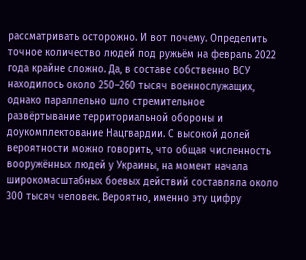рассматривать осторожно. И вот почему. Определить точное количество людей под ружьём на февраль 2022 года крайне сложно. Да, в составе собственно ВСУ находилось около 250–260 тысяч военнослужащих, однако параллельно шло стремительное развёртывание территориальной обороны и доукомплектование Нацгвардии. С высокой долей вероятности можно говорить, что общая численность вооружённых людей у Украины, на момент начала широкомасштабных боевых действий составляла около 300 тысяч человек. Вероятно, именно эту цифру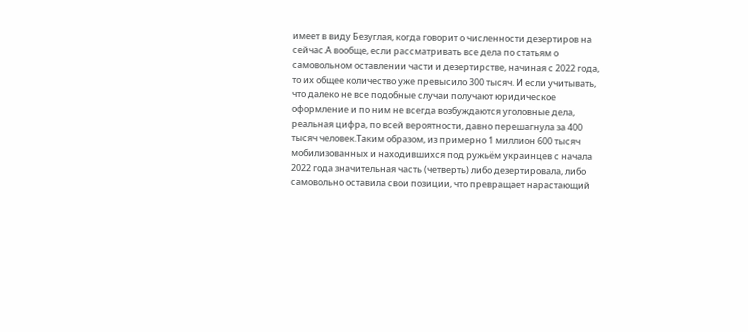имеет в виду Безуглая, когда говорит о численности дезертиров на сейчас.А вообще, если рассматривать все дела по статьям о самовольном оставлении части и дезертирстве, начиная с 2022 года, то их общее количество уже превысило 300 тысяч. И если учитывать, что далеко не все подобные случаи получают юридическое оформление и по ним не всегда возбуждаются уголовные дела, реальная цифра, по всей вероятности, давно перешагнула за 400 тысяч человек.Таким образом, из примерно 1 миллион 600 тысяч мобилизованных и находившихся под ружьём украинцев с начала 2022 года значительная часть (четверть) либо дезертировала, либо самовольно оставила свои позиции, что превращает нарастающий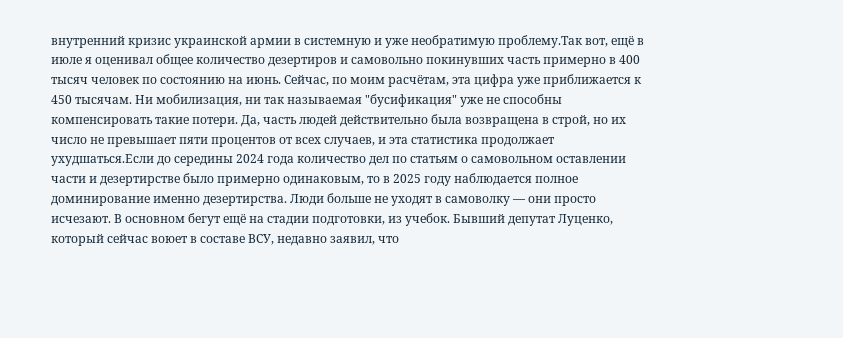внутренний кризис украинской армии в системную и уже необратимую проблему.Так вот, ещё в июле я оценивал общее количество дезертиров и самовольно покинувших часть примерно в 400 тысяч человек по состоянию на июнь. Сейчас, по моим расчётам, эта цифра уже приближается к 450 тысячам. Ни мобилизация, ни так называемая "бусификация" уже не способны компенсировать такие потери. Да, часть людей действительно была возвращена в строй, но их число не превышает пяти процентов от всех случаев, и эта статистика продолжает ухудшаться.Если до середины 2024 года количество дел по статьям о самовольном оставлении части и дезертирстве было примерно одинаковым, то в 2025 году наблюдается полное доминирование именно дезертирства. Люди больше не уходят в самоволку — они просто исчезают. В основном бегут ещё на стадии подготовки, из учебок. Бывший депутат Луценко, который сейчас воюет в составе ВСУ, недавно заявил, что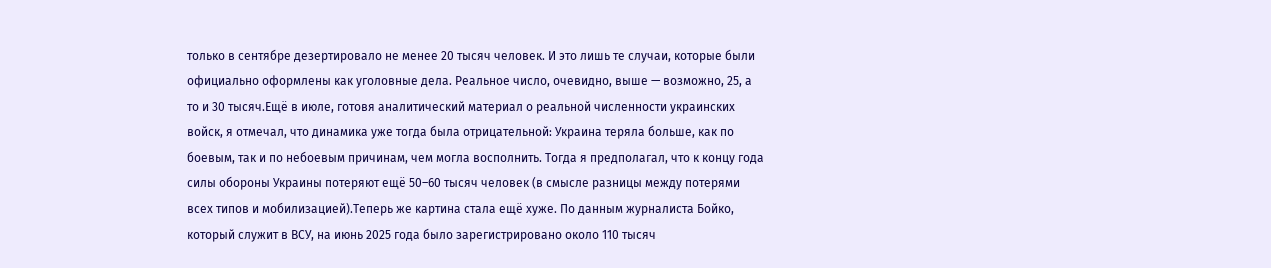только в сентябре дезертировало не менее 20 тысяч человек. И это лишь те случаи, которые были официально оформлены как уголовные дела. Реальное число, очевидно, выше — возможно, 25, а то и 30 тысяч.Ещё в июле, готовя аналитический материал о реальной численности украинских войск, я отмечал, что динамика уже тогда была отрицательной: Украина теряла больше, как по боевым, так и по небоевым причинам, чем могла восполнить. Тогда я предполагал, что к концу года силы обороны Украины потеряют ещё 50–60 тысяч человек (в смысле разницы между потерями всех типов и мобилизацией).Теперь же картина стала ещё хуже. По данным журналиста Бойко, который служит в ВСУ, на июнь 2025 года было зарегистрировано около 110 тысяч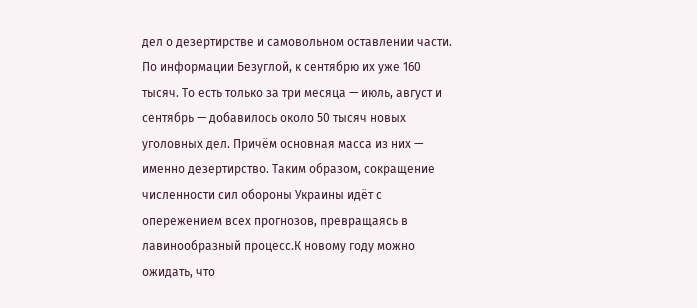дел о дезертирстве и самовольном оставлении части. По информации Безуглой, к сентябрю их уже 160 тысяч. То есть только за три месяца — июль, август и сентябрь — добавилось около 50 тысяч новых уголовных дел. Причём основная масса из них — именно дезертирство. Таким образом, сокращение численности сил обороны Украины идёт с опережением всех прогнозов, превращаясь в лавинообразный процесс.К новому году можно ожидать, что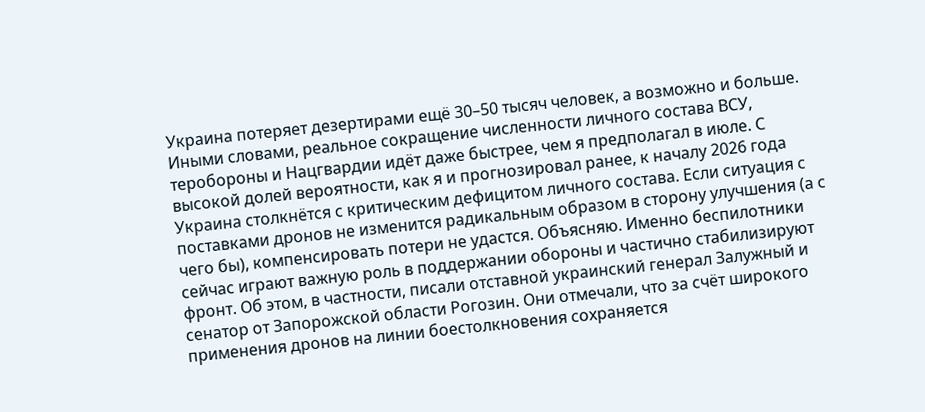Украина потеряет дезертирами ещё 30–50 тысяч человек, а возможно и больше. Иными словами, реальное сокращение численности личного состава ВСУ, теробороны и Нацгвардии идёт даже быстрее, чем я предполагал в июле. С высокой долей вероятности, как я и прогнозировал ранее, к началу 2026 года Украина столкнётся с критическим дефицитом личного состава. Если ситуация с поставками дронов не изменится радикальным образом в сторону улучшения (а с чего бы), компенсировать потери не удастся. Объясняю. Именно беспилотники сейчас играют важную роль в поддержании обороны и частично стабилизируют фронт. Об этом, в частности, писали отставной украинский генерал Залужный и сенатор от Запорожской области Рогозин. Они отмечали, что за счёт широкого применения дронов на линии боестолкновения сохраняется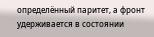определённый паритет, а фронт удерживается в состоянии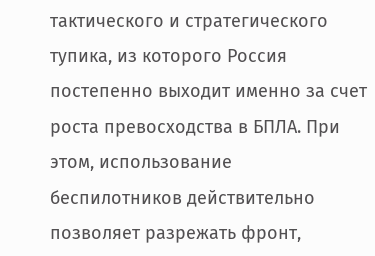тактического и стратегического тупика, из которого Россия постепенно выходит именно за счет роста превосходства в БПЛА. При этом, использование беспилотников действительно позволяет разрежать фронт,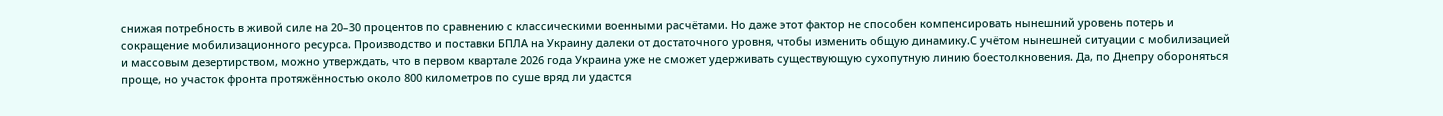снижая потребность в живой силе на 20–30 процентов по сравнению с классическими военными расчётами. Но даже этот фактор не способен компенсировать нынешний уровень потерь и сокращение мобилизационного ресурса. Производство и поставки БПЛА на Украину далеки от достаточного уровня, чтобы изменить общую динамику.С учётом нынешней ситуации с мобилизацией и массовым дезертирством, можно утверждать, что в первом квартале 2026 года Украина уже не сможет удерживать существующую сухопутную линию боестолкновения. Да, по Днепру обороняться проще, но участок фронта протяжённостью около 800 километров по суше вряд ли удастся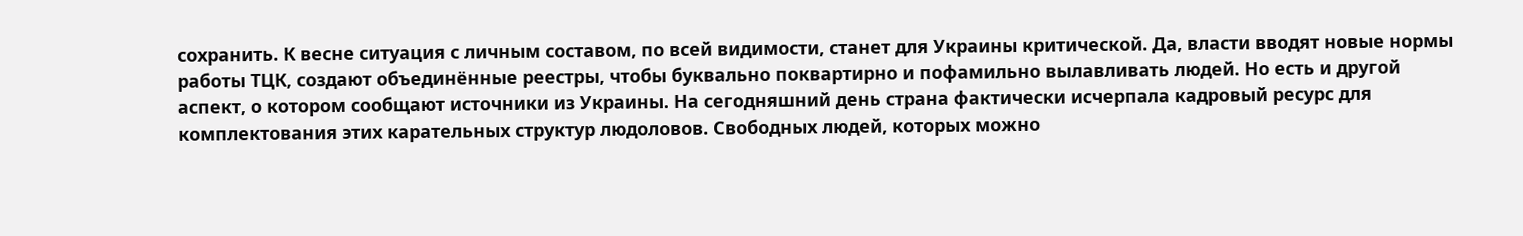сохранить. К весне ситуация с личным составом, по всей видимости, станет для Украины критической. Да, власти вводят новые нормы работы ТЦК, создают объединённые реестры, чтобы буквально поквартирно и пофамильно вылавливать людей. Но есть и другой аспект, о котором сообщают источники из Украины. На сегодняшний день страна фактически исчерпала кадровый ресурс для комплектования этих карательных структур людоловов. Свободных людей, которых можно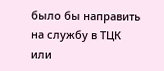было бы направить на службу в ТЦК или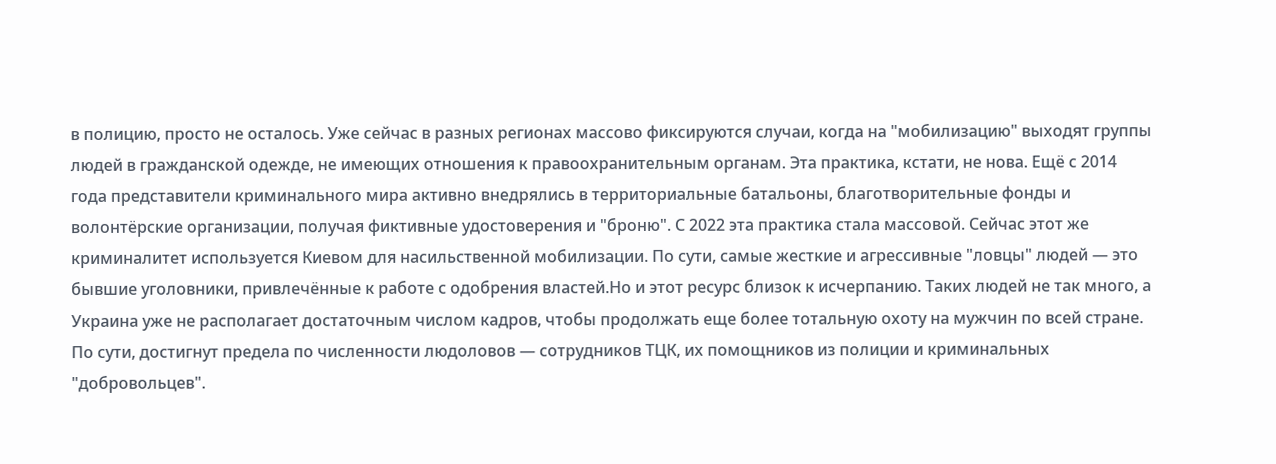в полицию, просто не осталось. Уже сейчас в разных регионах массово фиксируются случаи, когда на "мобилизацию" выходят группы людей в гражданской одежде, не имеющих отношения к правоохранительным органам. Эта практика, кстати, не нова. Ещё с 2014 года представители криминального мира активно внедрялись в территориальные батальоны, благотворительные фонды и волонтёрские организации, получая фиктивные удостоверения и "броню". С 2022 эта практика стала массовой. Сейчас этот же криминалитет используется Киевом для насильственной мобилизации. По сути, самые жесткие и агрессивные "ловцы" людей — это бывшие уголовники, привлечённые к работе с одобрения властей.Но и этот ресурс близок к исчерпанию. Таких людей не так много, а Украина уже не располагает достаточным числом кадров, чтобы продолжать еще более тотальную охоту на мужчин по всей стране. По сути, достигнут предела по численности людоловов — сотрудников ТЦК, их помощников из полиции и криминальных "добровольцев".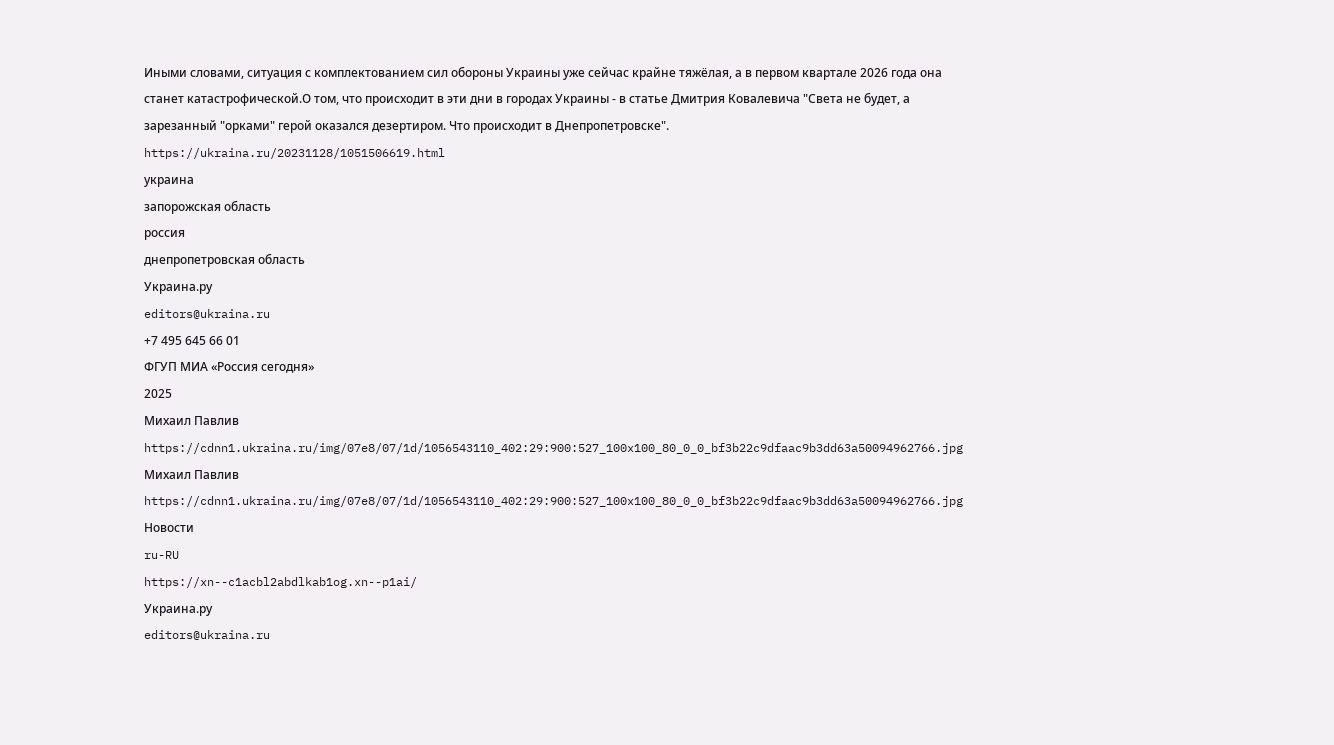Иными словами, ситуация с комплектованием сил обороны Украины уже сейчас крайне тяжёлая, а в первом квартале 2026 года она станет катастрофической.О том, что происходит в эти дни в городах Украины - в статье Дмитрия Ковалевича "Света не будет, а зарезанный "орками" герой оказался дезертиром. Что происходит в Днепропетровске".
https://ukraina.ru/20231128/1051506619.html
украина
запорожская область
россия
днепропетровская область
Украина.ру
editors@ukraina.ru
+7 495 645 66 01
ФГУП МИА «Россия сегодня»
2025
Михаил Павлив
https://cdnn1.ukraina.ru/img/07e8/07/1d/1056543110_402:29:900:527_100x100_80_0_0_bf3b22c9dfaac9b3dd63a50094962766.jpg
Михаил Павлив
https://cdnn1.ukraina.ru/img/07e8/07/1d/1056543110_402:29:900:527_100x100_80_0_0_bf3b22c9dfaac9b3dd63a50094962766.jpg
Новости
ru-RU
https://xn--c1acbl2abdlkab1og.xn--p1ai/
Украина.ру
editors@ukraina.ru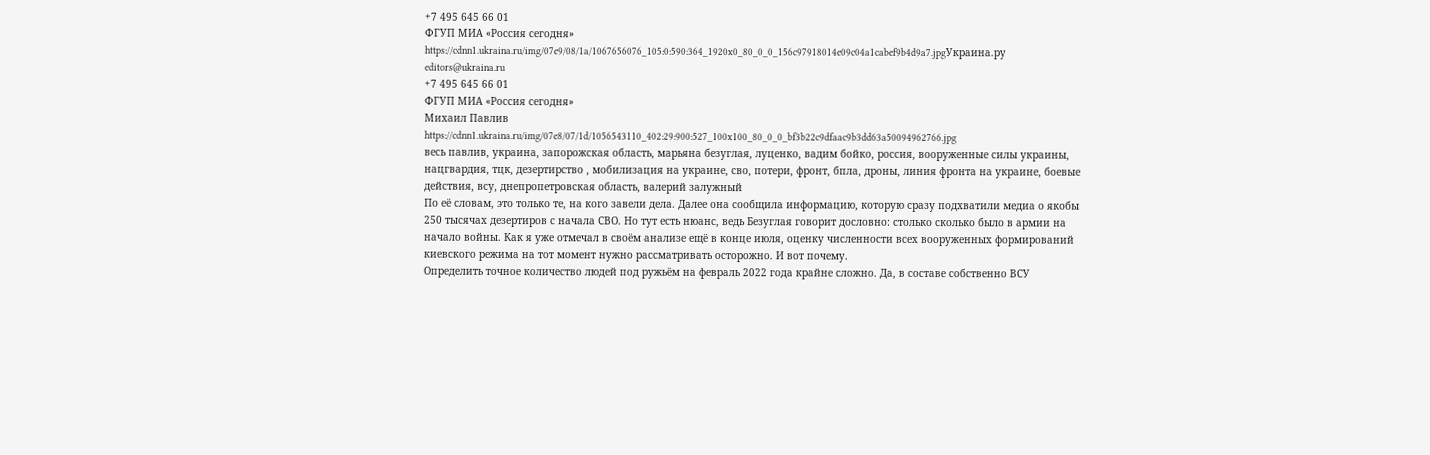+7 495 645 66 01
ФГУП МИА «Россия сегодня»
https://cdnn1.ukraina.ru/img/07e9/08/1a/1067656076_105:0:590:364_1920x0_80_0_0_156c97918014e09c04a1cabef9b4d9a7.jpgУкраина.ру
editors@ukraina.ru
+7 495 645 66 01
ФГУП МИА «Россия сегодня»
Михаил Павлив
https://cdnn1.ukraina.ru/img/07e8/07/1d/1056543110_402:29:900:527_100x100_80_0_0_bf3b22c9dfaac9b3dd63a50094962766.jpg
весь павлив, украина, запорожская область, марьяна безуглая, луценко, вадим бойко, россия, вооруженные силы украины, нацгвардия, тцк, дезертирство , мобилизация на украине, сво, потери, фронт, бпла, дроны, линия фронта на украине, боевые действия, всу, днепропетровская область, валерий залужный
По её словам, это только те, на кого завели дела. Далее она сообщила информацию, которую сразу подхватили медиа о якобы 250 тысячах дезертиров с начала СВО. Но тут есть нюанс, ведь Безуглая говорит дословно: столько сколько было в армии на начало войны. Как я уже отмечал в своём анализе ещё в конце июля, оценку численности всех вооруженных формирований киевского режима на тот момент нужно рассматривать осторожно. И вот почему.
Определить точное количество людей под ружьём на февраль 2022 года крайне сложно. Да, в составе собственно ВСУ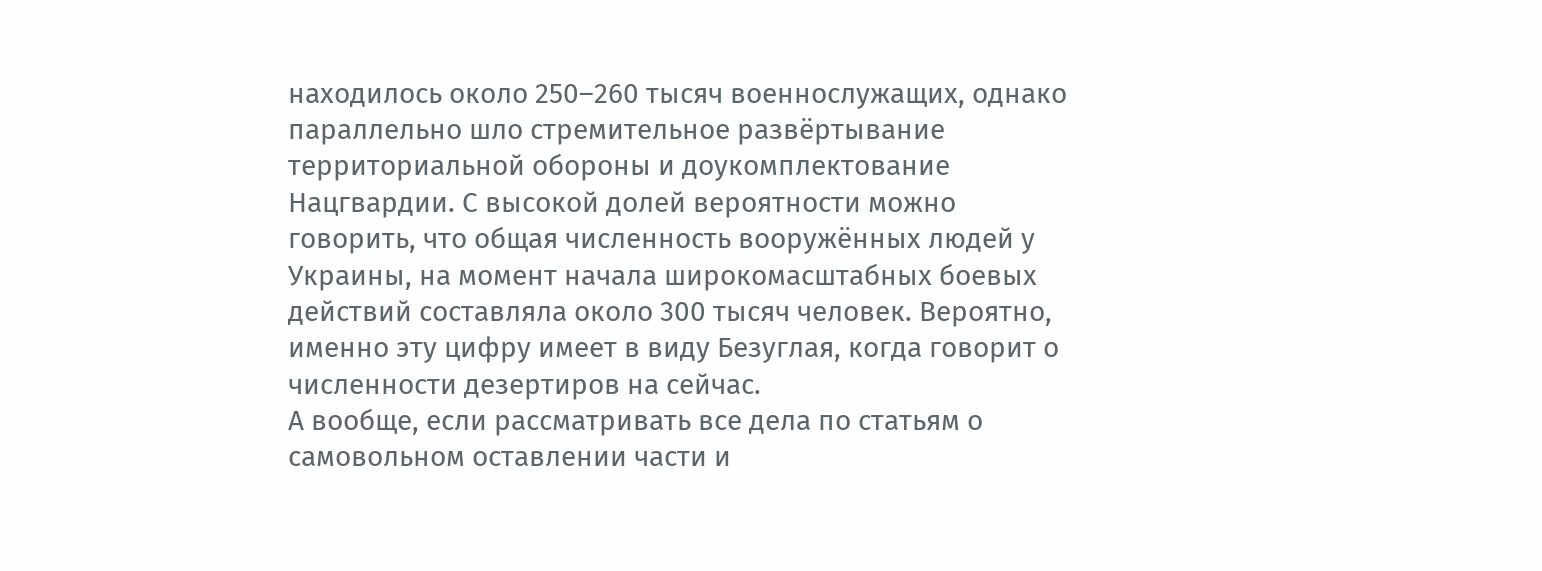находилось около 250–260 тысяч военнослужащих, однако параллельно шло стремительное развёртывание территориальной обороны и доукомплектование Нацгвардии. С высокой долей вероятности можно говорить, что общая численность вооружённых людей у Украины, на момент начала широкомасштабных боевых действий составляла около 300 тысяч человек. Вероятно, именно эту цифру имеет в виду Безуглая, когда говорит о численности дезертиров на сейчас.
А вообще, если рассматривать все дела по статьям о самовольном оставлении части и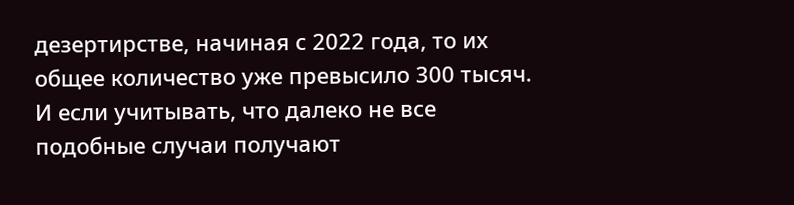дезертирстве, начиная с 2022 года, то их общее количество уже превысило 300 тысяч. И если учитывать, что далеко не все подобные случаи получают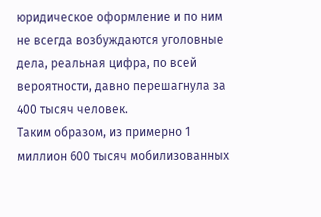юридическое оформление и по ним не всегда возбуждаются уголовные дела, реальная цифра, по всей вероятности, давно перешагнула за 400 тысяч человек.
Таким образом, из примерно 1 миллион 600 тысяч мобилизованных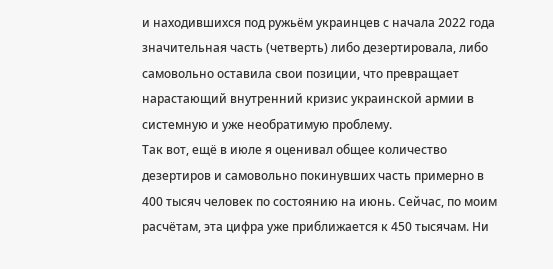и находившихся под ружьём украинцев с начала 2022 года значительная часть (четверть) либо дезертировала, либо самовольно оставила свои позиции, что превращает нарастающий внутренний кризис украинской армии в системную и уже необратимую проблему.
Так вот, ещё в июле я оценивал общее количество дезертиров и самовольно покинувших часть примерно в 400 тысяч человек по состоянию на июнь. Сейчас, по моим расчётам, эта цифра уже приближается к 450 тысячам. Ни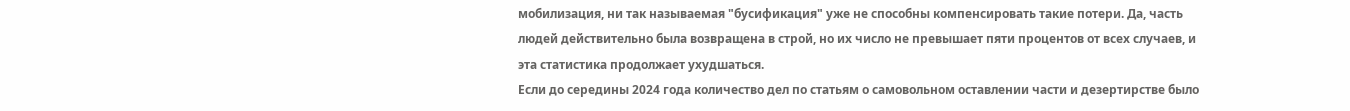мобилизация, ни так называемая "бусификация" уже не способны компенсировать такие потери. Да, часть людей действительно была возвращена в строй, но их число не превышает пяти процентов от всех случаев, и эта статистика продолжает ухудшаться.
Если до середины 2024 года количество дел по статьям о самовольном оставлении части и дезертирстве было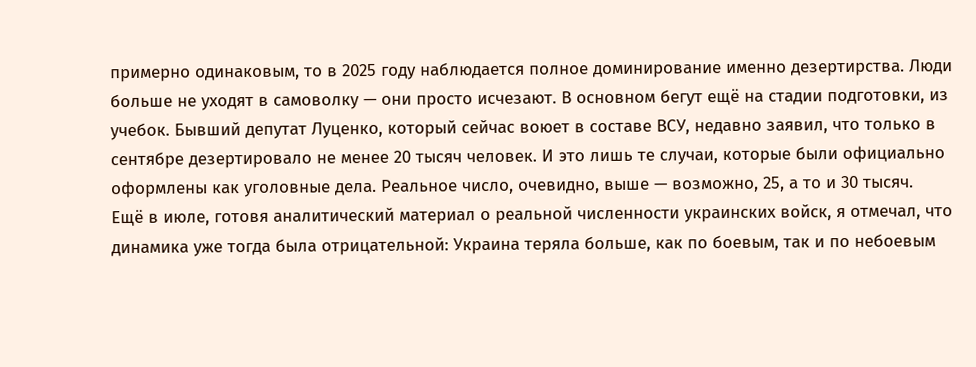примерно одинаковым, то в 2025 году наблюдается полное доминирование именно дезертирства. Люди больше не уходят в самоволку — они просто исчезают. В основном бегут ещё на стадии подготовки, из учебок. Бывший депутат Луценко, который сейчас воюет в составе ВСУ, недавно заявил, что только в сентябре дезертировало не менее 20 тысяч человек. И это лишь те случаи, которые были официально оформлены как уголовные дела. Реальное число, очевидно, выше — возможно, 25, а то и 30 тысяч.
Ещё в июле, готовя аналитический материал о реальной численности украинских войск, я отмечал, что динамика уже тогда была отрицательной: Украина теряла больше, как по боевым, так и по небоевым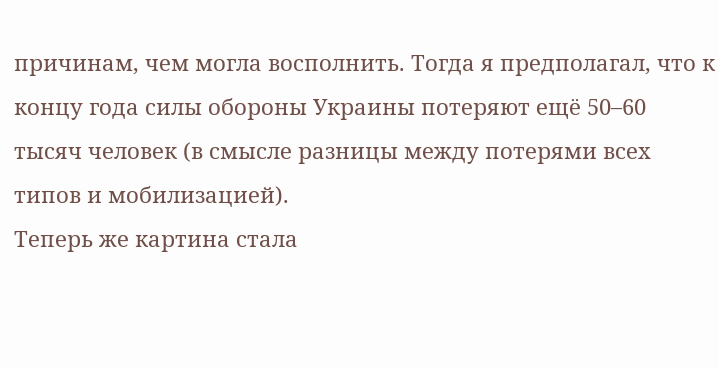причинам, чем могла восполнить. Тогда я предполагал, что к концу года силы обороны Украины потеряют ещё 50–60 тысяч человек (в смысле разницы между потерями всех типов и мобилизацией).
Теперь же картина стала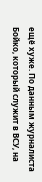ещё хуже. По данным журналиста Бойко, который служит в ВСУ, на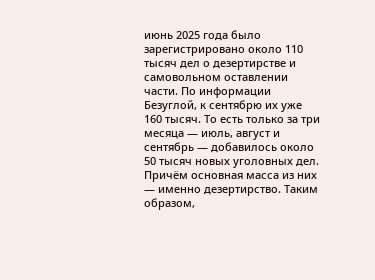июнь 2025 года было зарегистрировано около 110 тысяч дел о дезертирстве и самовольном оставлении части. По информации Безуглой, к сентябрю их уже 160 тысяч. То есть только за три месяца — июль, август и сентябрь — добавилось около 50 тысяч новых уголовных дел. Причём основная масса из них — именно дезертирство. Таким образом,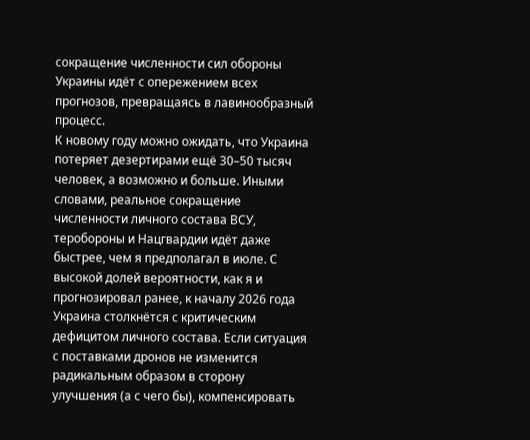сокращение численности сил обороны Украины идёт с опережением всех прогнозов, превращаясь в лавинообразный процесс.
К новому году можно ожидать, что Украина потеряет дезертирами ещё 30–50 тысяч человек, а возможно и больше. Иными словами, реальное сокращение численности личного состава ВСУ, теробороны и Нацгвардии идёт даже быстрее, чем я предполагал в июле. С высокой долей вероятности, как я и прогнозировал ранее, к началу 2026 года Украина столкнётся с критическим дефицитом личного состава. Если ситуация с поставками дронов не изменится радикальным образом в сторону улучшения (а с чего бы), компенсировать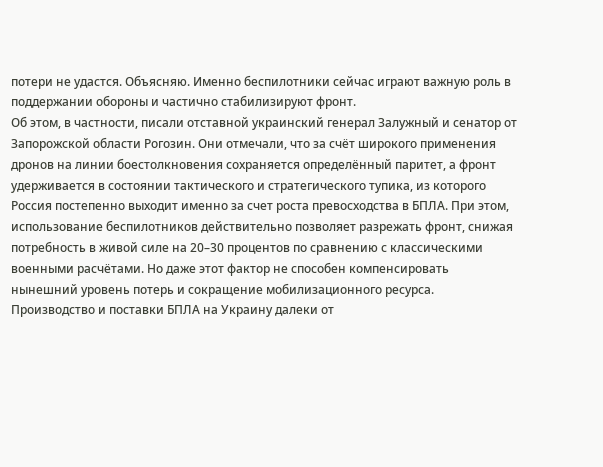потери не удастся. Объясняю. Именно беспилотники сейчас играют важную роль в поддержании обороны и частично стабилизируют фронт.
Об этом, в частности, писали отставной украинский генерал Залужный и сенатор от Запорожской области Рогозин. Они отмечали, что за счёт широкого применения дронов на линии боестолкновения сохраняется определённый паритет, а фронт удерживается в состоянии тактического и стратегического тупика, из которого Россия постепенно выходит именно за счет роста превосходства в БПЛА. При этом, использование беспилотников действительно позволяет разрежать фронт, снижая потребность в живой силе на 20–30 процентов по сравнению с классическими военными расчётами. Но даже этот фактор не способен компенсировать нынешний уровень потерь и сокращение мобилизационного ресурса. Производство и поставки БПЛА на Украину далеки от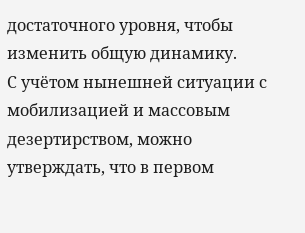достаточного уровня, чтобы изменить общую динамику.
С учётом нынешней ситуации с мобилизацией и массовым дезертирством, можно утверждать, что в первом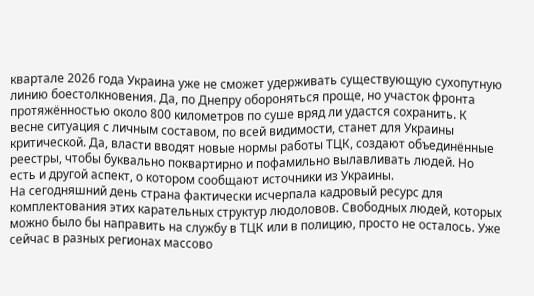квартале 2026 года Украина уже не сможет удерживать существующую сухопутную линию боестолкновения. Да, по Днепру обороняться проще, но участок фронта протяжённостью около 800 километров по суше вряд ли удастся сохранить. К весне ситуация с личным составом, по всей видимости, станет для Украины критической. Да, власти вводят новые нормы работы ТЦК, создают объединённые реестры, чтобы буквально поквартирно и пофамильно вылавливать людей. Но есть и другой аспект, о котором сообщают источники из Украины.
На сегодняшний день страна фактически исчерпала кадровый ресурс для комплектования этих карательных структур людоловов. Свободных людей, которых можно было бы направить на службу в ТЦК или в полицию, просто не осталось. Уже сейчас в разных регионах массово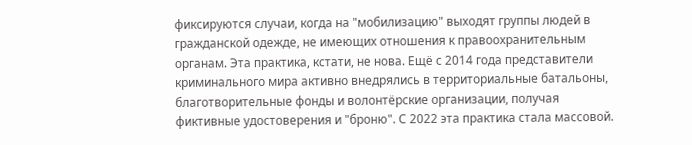фиксируются случаи, когда на "мобилизацию" выходят группы людей в гражданской одежде, не имеющих отношения к правоохранительным органам. Эта практика, кстати, не нова. Ещё с 2014 года представители криминального мира активно внедрялись в территориальные батальоны, благотворительные фонды и волонтёрские организации, получая фиктивные удостоверения и "броню". С 2022 эта практика стала массовой.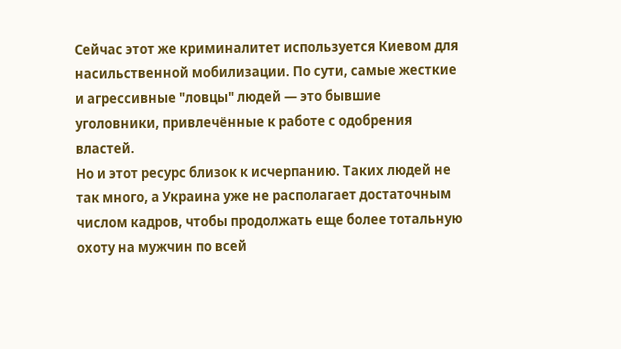Сейчас этот же криминалитет используется Киевом для насильственной мобилизации. По сути, самые жесткие и агрессивные "ловцы" людей — это бывшие уголовники, привлечённые к работе с одобрения властей.
Но и этот ресурс близок к исчерпанию. Таких людей не так много, а Украина уже не располагает достаточным числом кадров, чтобы продолжать еще более тотальную охоту на мужчин по всей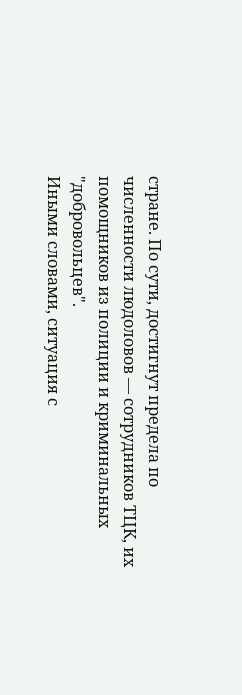стране. По сути, достигнут предела по численности людоловов — сотрудников ТЦК, их помощников из полиции и криминальных "добровольцев".
Иными словами, ситуация с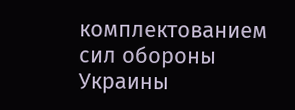комплектованием сил обороны Украины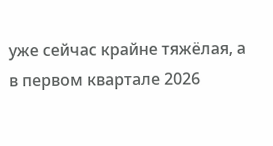уже сейчас крайне тяжёлая, а в первом квартале 2026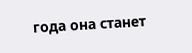года она станет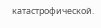катастрофической.